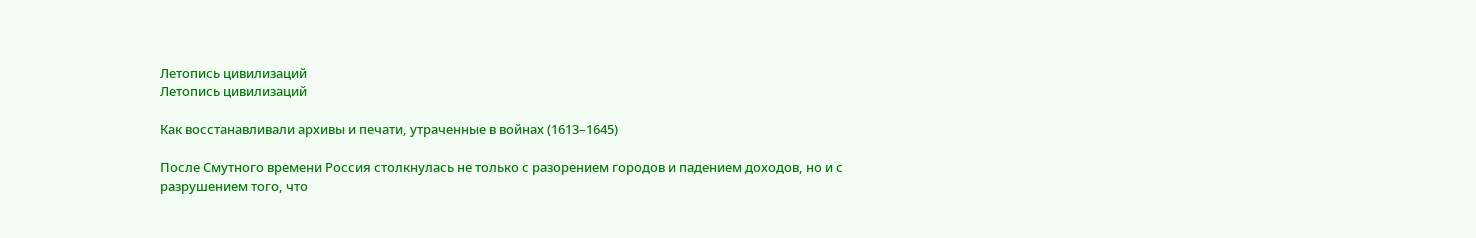Летопись цивилизаций
Летопись цивилизаций

Как восстанавливали архивы и печати, утраченные в войнах (1613–1645)

После Смутного времени Россия столкнулась не только с разорением городов и падением доходов, но и с разрушением того, что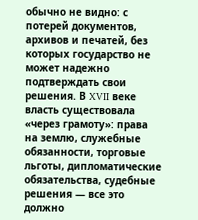обычно не видно: с потерей документов, архивов и печатей, без которых государство не может надежно подтверждать свои решения. В XVII веке власть существовала «через грамоту»: права на землю, служебные обязанности, торговые льготы, дипломатические обязательства, судебные решения — все это должно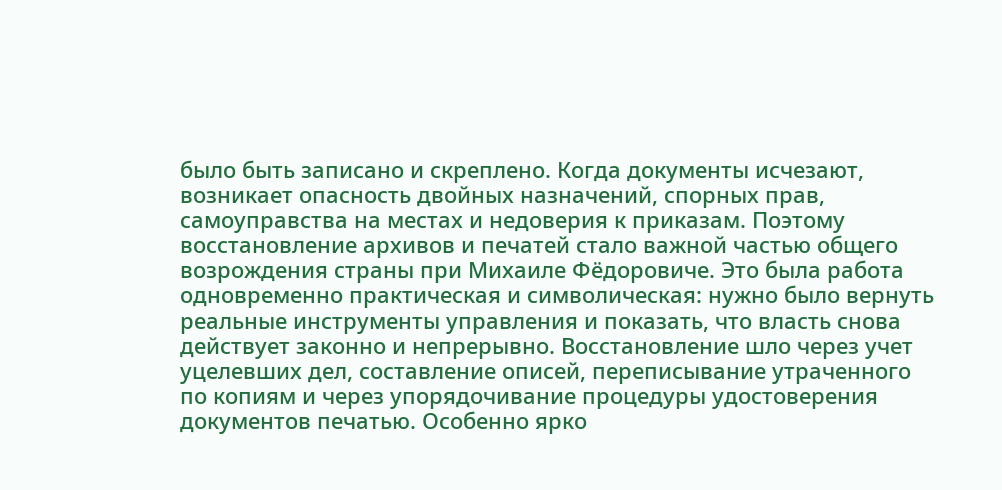было быть записано и скреплено. Когда документы исчезают, возникает опасность двойных назначений, спорных прав, самоуправства на местах и недоверия к приказам. Поэтому восстановление архивов и печатей стало важной частью общего возрождения страны при Михаиле Фёдоровиче. Это была работа одновременно практическая и символическая: нужно было вернуть реальные инструменты управления и показать, что власть снова действует законно и непрерывно. Восстановление шло через учет уцелевших дел, составление описей, переписывание утраченного по копиям и через упорядочивание процедуры удостоверения документов печатью. Особенно ярко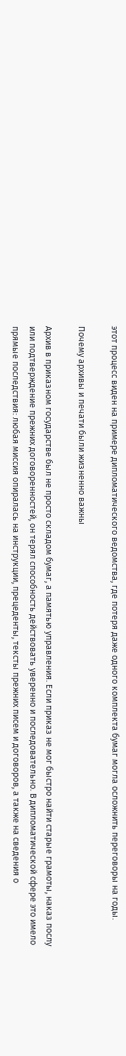этот процесс виден на примере дипломатического ведомства, где потеря даже одного комплекта бумаг могла осложнить переговоры на годы.

Почему архивы и печати были жизненно важны

Архив в приказном государстве был не просто складом бумаг, а памятью управления. Если приказ не мог быстро найти старые грамоты, наказ послу или подтверждение прежних договоренностей, он терял способность действовать уверенно и последовательно. В дипломатической сфере это имело прямые последствия: любая миссия опиралась на инструкции, прецеденты, тексты прежних писем и договоров, а также на сведения о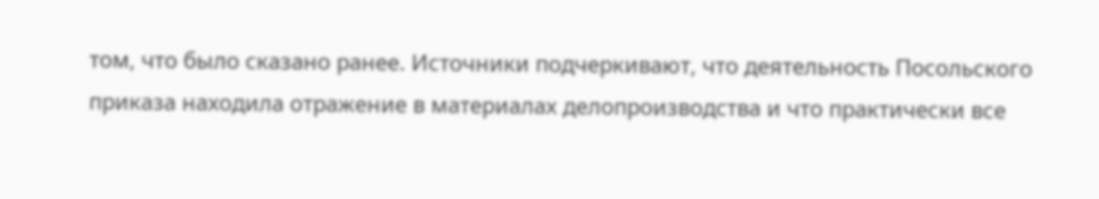том, что было сказано ранее. Источники подчеркивают, что деятельность Посольского приказа находила отражение в материалах делопроизводства и что практически все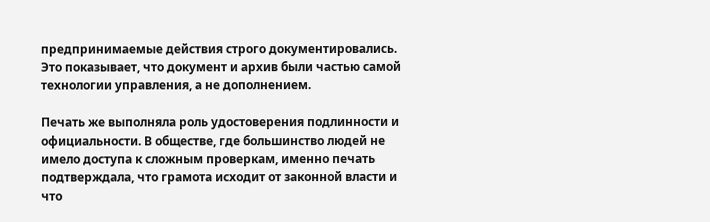предпринимаемые действия строго документировались. Это показывает, что документ и архив были частью самой технологии управления, а не дополнением.

Печать же выполняла роль удостоверения подлинности и официальности. В обществе, где большинство людей не имело доступа к сложным проверкам, именно печать подтверждала, что грамота исходит от законной власти и что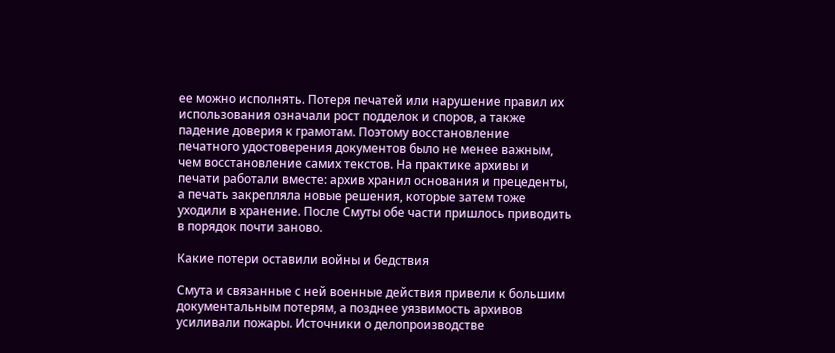ее можно исполнять. Потеря печатей или нарушение правил их использования означали рост подделок и споров, а также падение доверия к грамотам. Поэтому восстановление печатного удостоверения документов было не менее важным, чем восстановление самих текстов. На практике архивы и печати работали вместе: архив хранил основания и прецеденты, а печать закрепляла новые решения, которые затем тоже уходили в хранение. После Смуты обе части пришлось приводить в порядок почти заново.

Какие потери оставили войны и бедствия

Смута и связанные с ней военные действия привели к большим документальным потерям, а позднее уязвимость архивов усиливали пожары. Источники о делопроизводстве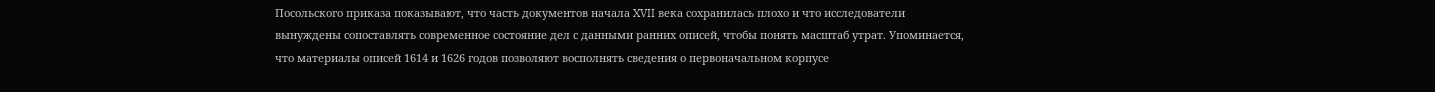Посольского приказа показывают, что часть документов начала XVII века сохранилась плохо и что исследователи вынуждены сопоставлять современное состояние дел с данными ранних описей, чтобы понять масштаб утрат. Упоминается, что материалы описей 1614 и 1626 годов позволяют восполнять сведения о первоначальном корпусе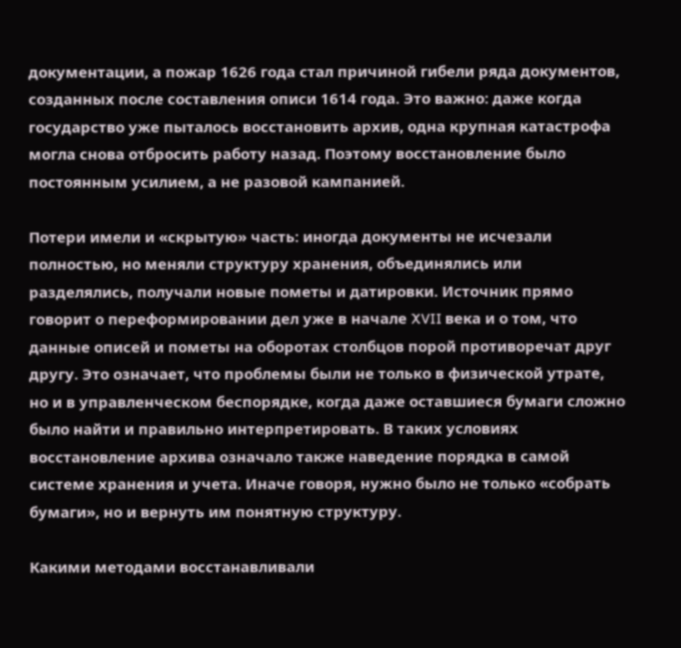документации, а пожар 1626 года стал причиной гибели ряда документов, созданных после составления описи 1614 года. Это важно: даже когда государство уже пыталось восстановить архив, одна крупная катастрофа могла снова отбросить работу назад. Поэтому восстановление было постоянным усилием, а не разовой кампанией.

Потери имели и «скрытую» часть: иногда документы не исчезали полностью, но меняли структуру хранения, объединялись или разделялись, получали новые пометы и датировки. Источник прямо говорит о переформировании дел уже в начале XVII века и о том, что данные описей и пометы на оборотах столбцов порой противоречат друг другу. Это означает, что проблемы были не только в физической утрате, но и в управленческом беспорядке, когда даже оставшиеся бумаги сложно было найти и правильно интерпретировать. В таких условиях восстановление архива означало также наведение порядка в самой системе хранения и учета. Иначе говоря, нужно было не только «собрать бумаги», но и вернуть им понятную структуру.

Какими методами восстанавливали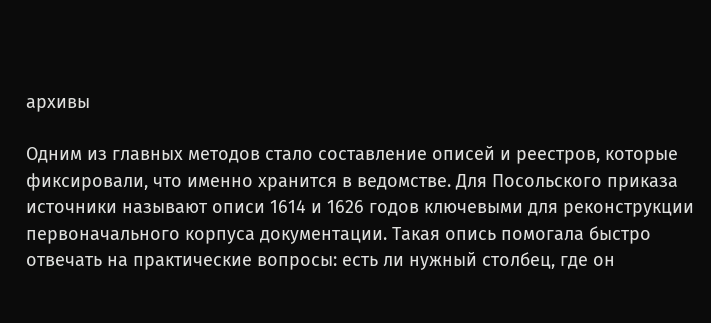архивы

Одним из главных методов стало составление описей и реестров, которые фиксировали, что именно хранится в ведомстве. Для Посольского приказа источники называют описи 1614 и 1626 годов ключевыми для реконструкции первоначального корпуса документации. Такая опись помогала быстро отвечать на практические вопросы: есть ли нужный столбец, где он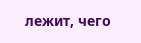лежит, чего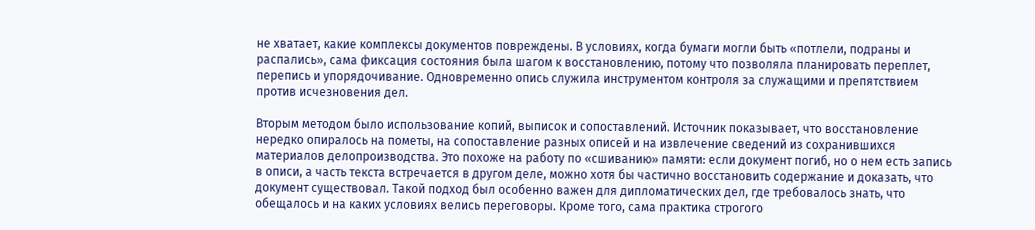не хватает, какие комплексы документов повреждены. В условиях, когда бумаги могли быть «потлели, подраны и распались», сама фиксация состояния была шагом к восстановлению, потому что позволяла планировать переплет, перепись и упорядочивание. Одновременно опись служила инструментом контроля за служащими и препятствием против исчезновения дел.

Вторым методом было использование копий, выписок и сопоставлений. Источник показывает, что восстановление нередко опиралось на пометы, на сопоставление разных описей и на извлечение сведений из сохранившихся материалов делопроизводства. Это похоже на работу по «сшиванию» памяти: если документ погиб, но о нем есть запись в описи, а часть текста встречается в другом деле, можно хотя бы частично восстановить содержание и доказать, что документ существовал. Такой подход был особенно важен для дипломатических дел, где требовалось знать, что обещалось и на каких условиях велись переговоры. Кроме того, сама практика строгого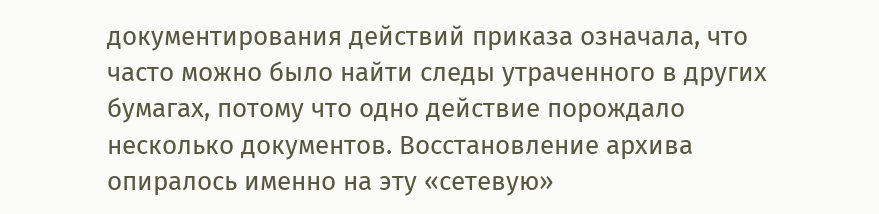документирования действий приказа означала, что часто можно было найти следы утраченного в других бумагах, потому что одно действие порождало несколько документов. Восстановление архива опиралось именно на эту «сетевую»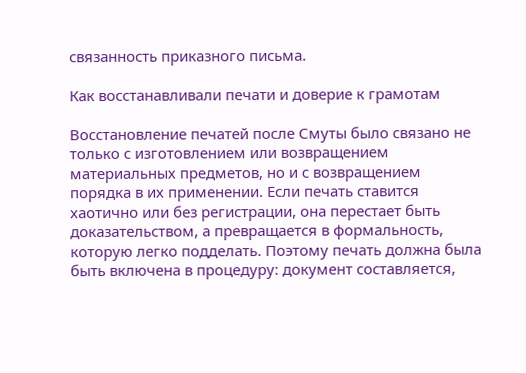связанность приказного письма.

Как восстанавливали печати и доверие к грамотам

Восстановление печатей после Смуты было связано не только с изготовлением или возвращением материальных предметов, но и с возвращением порядка в их применении. Если печать ставится хаотично или без регистрации, она перестает быть доказательством, а превращается в формальность, которую легко подделать. Поэтому печать должна была быть включена в процедуру: документ составляется,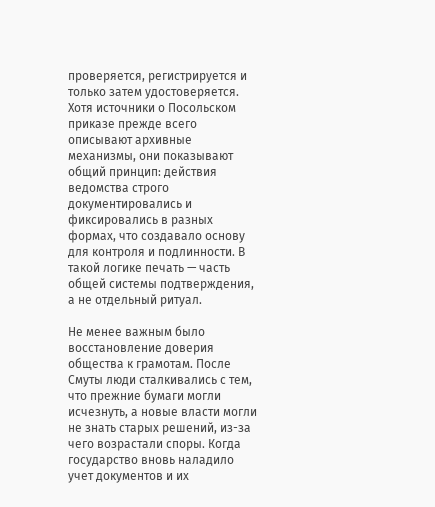проверяется, регистрируется и только затем удостоверяется. Хотя источники о Посольском приказе прежде всего описывают архивные механизмы, они показывают общий принцип: действия ведомства строго документировались и фиксировались в разных формах, что создавало основу для контроля и подлинности. В такой логике печать — часть общей системы подтверждения, а не отдельный ритуал.

Не менее важным было восстановление доверия общества к грамотам. После Смуты люди сталкивались с тем, что прежние бумаги могли исчезнуть, а новые власти могли не знать старых решений, из-за чего возрастали споры. Когда государство вновь наладило учет документов и их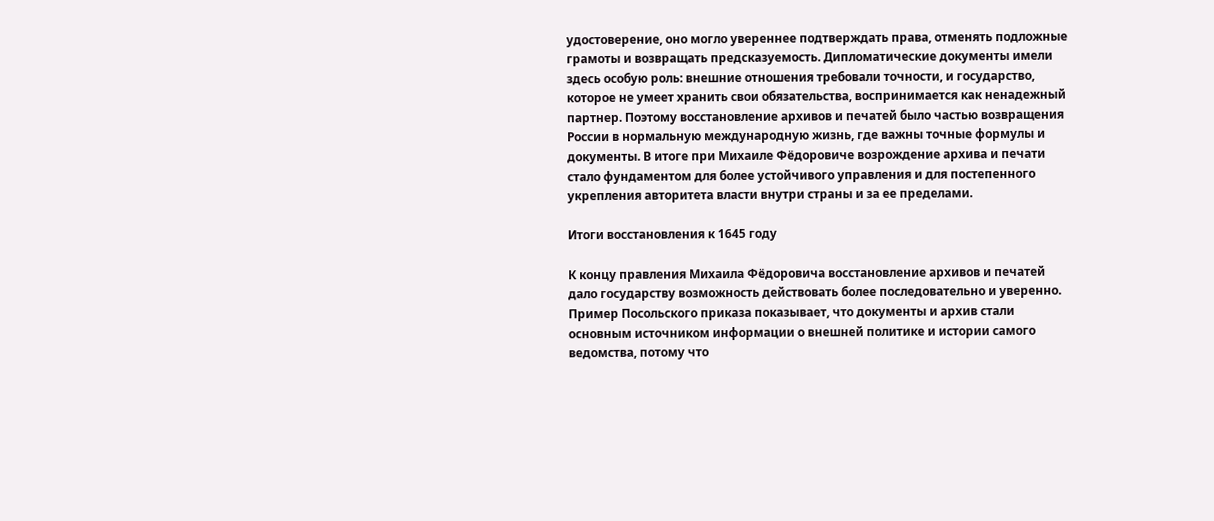удостоверение, оно могло увереннее подтверждать права, отменять подложные грамоты и возвращать предсказуемость. Дипломатические документы имели здесь особую роль: внешние отношения требовали точности, и государство, которое не умеет хранить свои обязательства, воспринимается как ненадежный партнер. Поэтому восстановление архивов и печатей было частью возвращения России в нормальную международную жизнь, где важны точные формулы и документы. В итоге при Михаиле Фёдоровиче возрождение архива и печати стало фундаментом для более устойчивого управления и для постепенного укрепления авторитета власти внутри страны и за ее пределами.

Итоги восстановления к 1645 году

К концу правления Михаила Фёдоровича восстановление архивов и печатей дало государству возможность действовать более последовательно и уверенно. Пример Посольского приказа показывает, что документы и архив стали основным источником информации о внешней политике и истории самого ведомства, потому что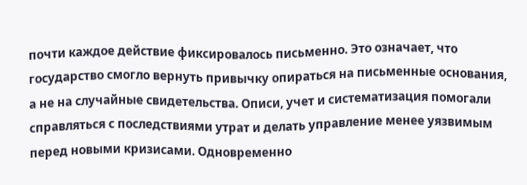почти каждое действие фиксировалось письменно. Это означает, что государство смогло вернуть привычку опираться на письменные основания, а не на случайные свидетельства. Описи, учет и систематизация помогали справляться с последствиями утрат и делать управление менее уязвимым перед новыми кризисами. Одновременно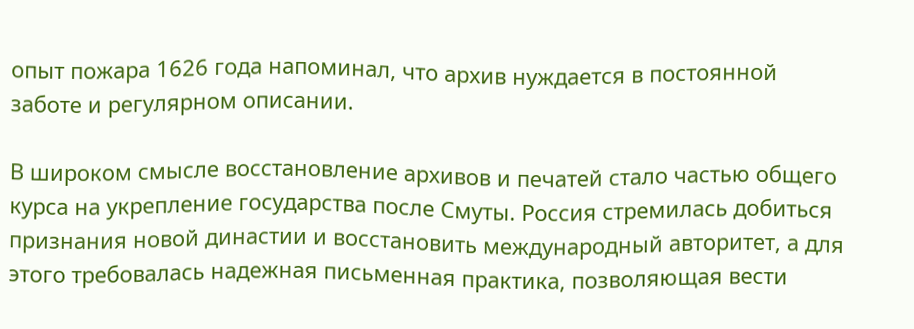опыт пожара 1626 года напоминал, что архив нуждается в постоянной заботе и регулярном описании.

В широком смысле восстановление архивов и печатей стало частью общего курса на укрепление государства после Смуты. Россия стремилась добиться признания новой династии и восстановить международный авторитет, а для этого требовалась надежная письменная практика, позволяющая вести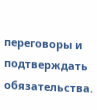переговоры и подтверждать обязательства.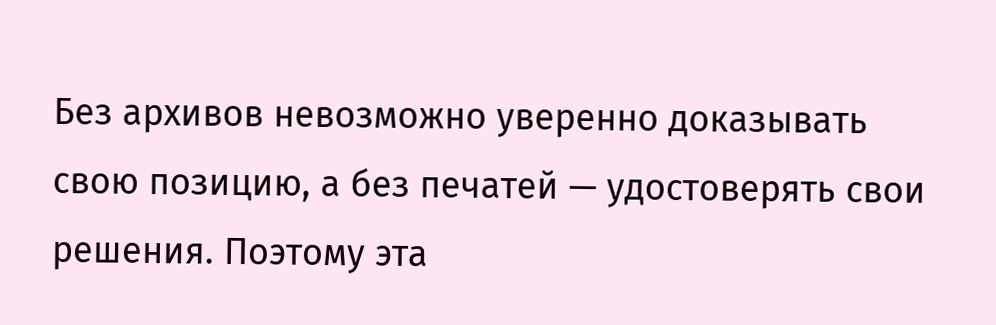Без архивов невозможно уверенно доказывать свою позицию, а без печатей — удостоверять свои решения. Поэтому эта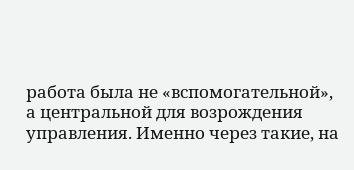работа была не «вспомогательной», а центральной для возрождения управления. Именно через такие, на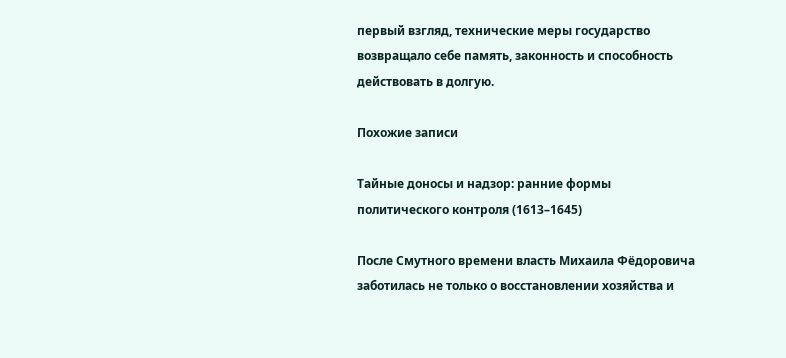первый взгляд, технические меры государство возвращало себе память, законность и способность действовать в долгую.

Похожие записи

Тайные доносы и надзор: ранние формы политического контроля (1613–1645)

После Смутного времени власть Михаила Фёдоровича заботилась не только о восстановлении хозяйства и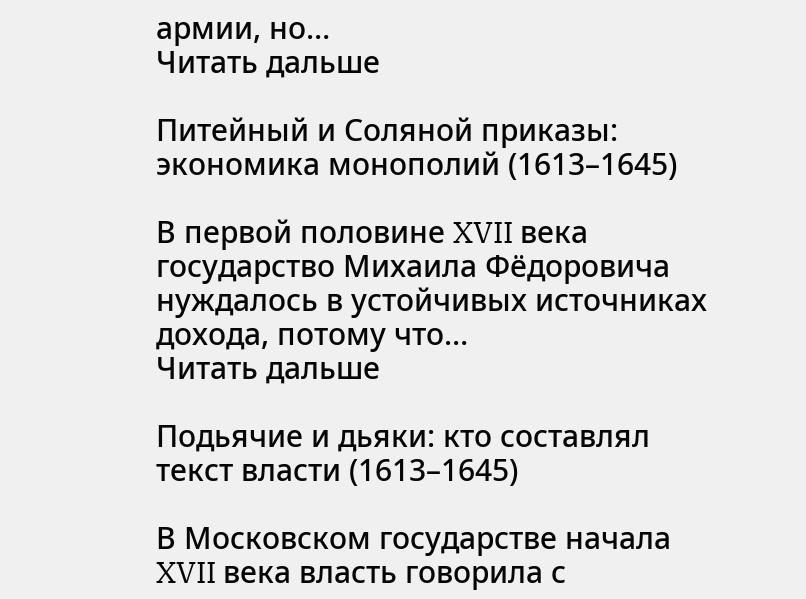армии, но…
Читать дальше

Питейный и Соляной приказы: экономика монополий (1613–1645)

В первой половине XVII века государство Михаила Фёдоровича нуждалось в устойчивых источниках дохода, потому что…
Читать дальше

Подьячие и дьяки: кто составлял текст власти (1613–1645)

В Московском государстве начала XVII века власть говорила с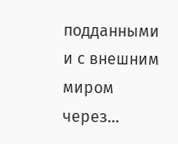подданными и с внешним миром через…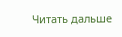Читать дальше